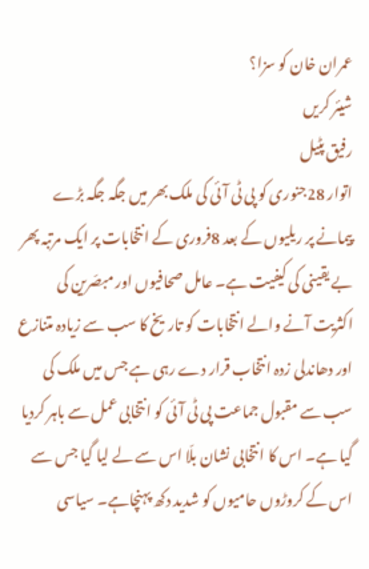عمران خان کو سزا؟
شیئر کریں
رفیق پٹیل
اتوار 28جنوری کو پی ٹی آئی کی ملک بھر میں جگہ جگہ بڑے پیمانے پر ریلیوں کے بعد 8فروری کے انتخابات پر ایک مرتبہ پھر بے یقینی کی کیفیت ہے۔ عامل صحافیوں اور مبصّرین کی اکثریت آنے والے انتخابات کو تاریخ کا سب سے زیادہ متنازع اور دھاندلی زدہ انتخاب قرار دے رہی ہے جس میں ملک کی سب سے مقبول جماعت پی ٹی آئی کو انتخابی عمل سے باہر کردیا گیا ہے۔ اس کا انتخابی نشان بلّا اس سے لے لیا گیا جس سے اس کے کروڑوں حامیوں کو شدید دکھ پہنچاہے۔ سیاسی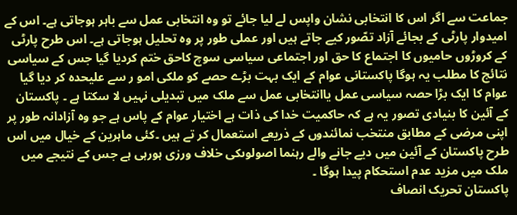جماعت سے اگر اس کا انتخابی نشان واپس لے لیا جائے تو وہ انتخابی عمل سے باہر ہوجاتی ہے۔ اس کے امیدوار پارٹی کے بجائے آزاد تصّور کیے جاتے ہیں اور عملی طور پر وہ تحلیل ہوجاتی ہے۔ اس طرح پارٹی کے کروڑوں حامیوں کا اجتماع کا حق اور اجتماعی سیاسی سوچ کاحق ختم کردیا گیا جس کے سیاسی نتائج کا مطلب یہ ہوگا پاکستانی عوام کے ایک بہت بڑے حصے کو ملکی امو ر سے علیحدہ کر دیا گیا عوام کا ایک بڑا حصہ سیاسی عمل یاانتخابی عمل سے ملک میں تبدیلی نہیں لا سکتا ہے ۔ پاکستان کے آئین کا بنیادی تصور یہ ہے کہ حاکمیت خدا کی ذات ہے اختیار عوام کے پاس ہے جو وہ آزادانہ طور پر اپنی مرضی کے مطابق منتخب نمائندوں کے ذریعے استعمال کر تے ہیں ۔کئی ماہرین کے خیال میں اس طرح پاکستان کے آئین میں دیے جانے والے رہنما اصولوںکی خلاف ورزی ہورہی ہے جس کے نتیجے میں ملک میں مزید عدم استحکام پیدا ہوگا ۔
پاکستان تحریک انصاف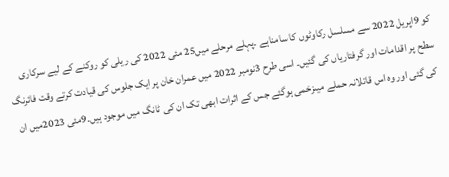کو 9اپریل 2022 سے مسلسل رکاوٹوں کا سامناہے ۔پہلے مرحلے میں25 مئی 2022 کی ریلی کو روکنے کے لیے سرکاری سطح پر اقدامات اور گرفتاریاں کی گئیں۔ اسی طرح 3نومبر 2022 میں عمران خان پر ایک جلوس کی قیادت کرتے وقت فائرنگ کی گئی اور وہ اس قاتلانہ حملے میںزخمی ہوگئے جس کے اثرات ابھی تک ان کی ٹانگ میں موجود ہیں۔9مئی 2023میں ان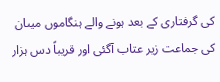کی گرفتاری کے بعد ہونے والے ہنگاموں میںان کی جماعت زیر عتاب آگئی اور قریباً دس ہزار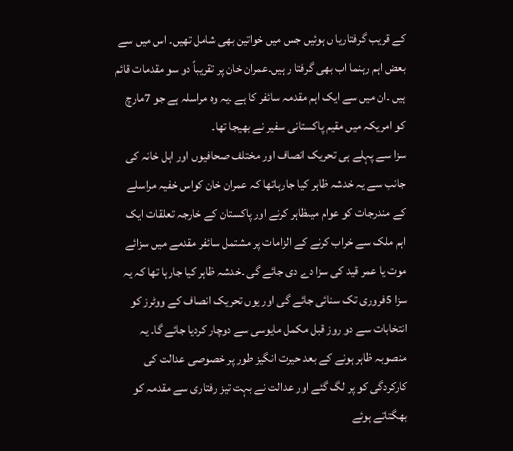کے قریب گرفتاریا ں ہوئیں جس میں خواتین بھی شامل تھیں۔ اس میں سے بعض اہم رہنما اب بھی گرفتا ر ہیں۔عمران خان پر تقریباً دو سو مقدمات قائم ہیں ۔ان میں سے ایک اہم مقدمہ سائفر کا ہے ۔یہ وہ مراسلہ ہے جو 7مارچ کو امریکہ میں مقیم پاکستانی سفیر نے بھیجا تھا۔
سزا سے پہلے ہی تحریک انصاف اور مختلف صحافیوں اور اہل خانہ کی جانب سے یہ خدشہ ظاہر کیا جارہاتھا کہ عمران خان کواس خفیہ مراسلے کے مندرجات کو عوام میںظاہر کرنے اور پاکستان کے خارجہ تعلقات ایک اہم ملک سے خراب کرنے کے الزامات پر مشتمل سائفر مقدمے میں سزائے موت یا عمر قید کی سزا دے دی جائے گی ۔خدشہ ظاہر کیا جارہا تھا کہ یہ سزا 5فروری تک سنائی جائے گی اور یوں تحریک انصاف کے ووٹرز کو انتخابات سے دو روز قبل مکمل مایوسی سے دوچار کردیا جائے گا۔ یہ منصوبہ ظاہر ہونے کے بعد حیرت انگیز طور پر خصوصی عدالت کی کارکردگی کو پر لگ گئے اور عدالت نے بہت تیز رفتاری سے مقدمہ کو بھگتاتے ہوئے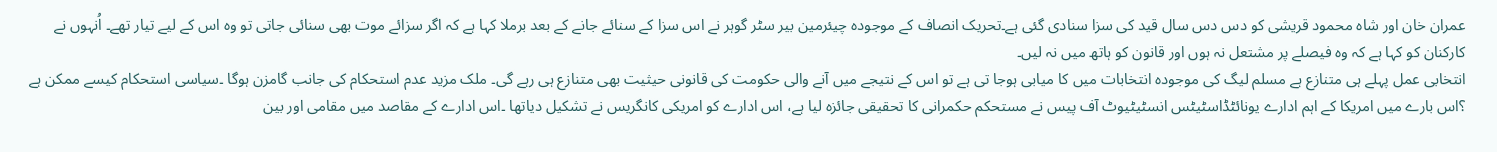عمران خان اور شاہ محمود قریشی کو دس دس سال قید کی سزا سنادی گئی ہے۔تحریک انصاف کے موجودہ چیئرمین بیر سٹر گوہر نے اس سزا کے سنائے جانے کے بعد برملا کہا ہے کہ اگر سزائے موت بھی سنائی جاتی تو وہ اس کے لیے تیار تھے۔ اُنہوں نے کارکنان کو کہا ہے کہ وہ فیصلے پر مشتعل نہ ہوں اور قانون کو ہاتھ میں نہ لیں۔
انتخابی عمل پہلے ہی متنازع ہے مسلم لیگ کی موجودہ انتخابات میں کا میابی ہوجا تی ہے تو اس کے نتیجے میں آنے والی حکومت کی قانونی حیثیت بھی متنازع ہی رہے گی۔ ملک مزید عدم استحکام کی جانب گامزن ہوگا ۔سیاسی استحکام کیسے ممکن ہے ؟اس بارے میں امریکا کے اہم ادارے یونائٹڈاسٹیٹس انسٹیٹیوٹ آف پیس نے مستحکم حکمرانی کا تحقیقی جائزہ لیا ہے، اس ادارے کو امریکی کانگریس نے تشکیل دیاتھا ۔اس ادارے کے مقاصد میں مقامی اور بین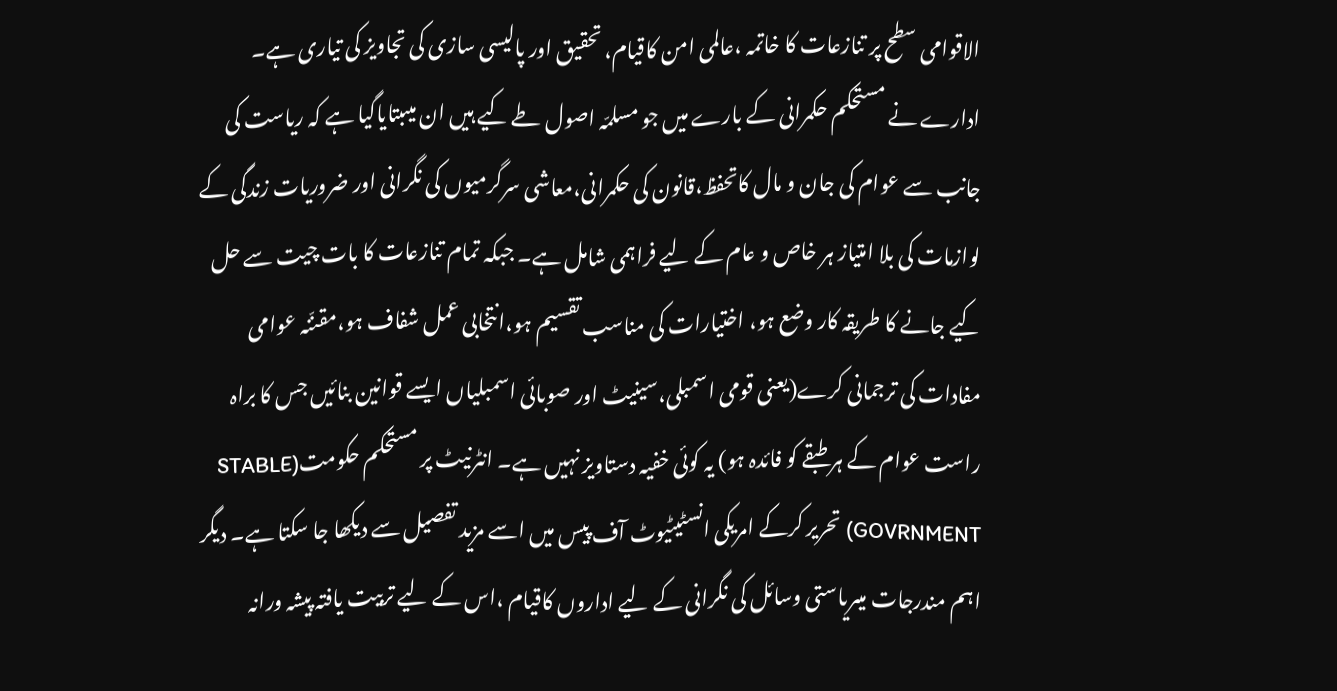الاقوامی سطح پر تنازعات کا خاتمہ ،عالمی امن کاقیام، تحقیق اور پالیسی سازی کی تجاویز کی تیاری ہے۔ ادارے نے مستحکم حکمرانی کے بارے میں جو مسلمّہ اصول طے کیے ہیں ان میںبتایاگیا ہے کہ ریاست کی جانب سے عوام کی جان و مال کاتحفظ،قانون کی حکمرانی،معاشی سرگرمیوں کی نگرانی اور ضروریات زندگی کے لوازمات کی بلا امتیاز ہر خاص و عام کے لیے فراہمی شامل ہے۔ جبکہ تمام تنازعات کا بات چیت سے حل کیے جانے کا طریقہ کار وضع ہو، اختیارات کی مناسب تقسیم ہو،انتخابی عمل شفاف ہو،مقنّنہ عوامی مفادات کی ترجمانی کرے(یعنی قومی اسمبلی،سینیٹ اور صوبائی اسمبلیاں ایسے قوانین بنائیں جس کا براہ راست عوام کے ہر طبقے کو فائدہ ہو) یہ کوئی خفیہ دستاویز نہیں ہے۔ انٹرنیٹ پر مستحکم حکومت(STABLE GOVRNMENT) تحریر کرکے امریکی انسٹیٹیوٹ آف پیس میں اسے مزید تفصیل سے دیکھا جا سکتا ہے۔ دیگر اہم مندرجات میںریاستی وسائل کی نگرانی کے لیے اداروں کاقیام ،اس کے لیے تربیت یافتہ پیشہ ورانہ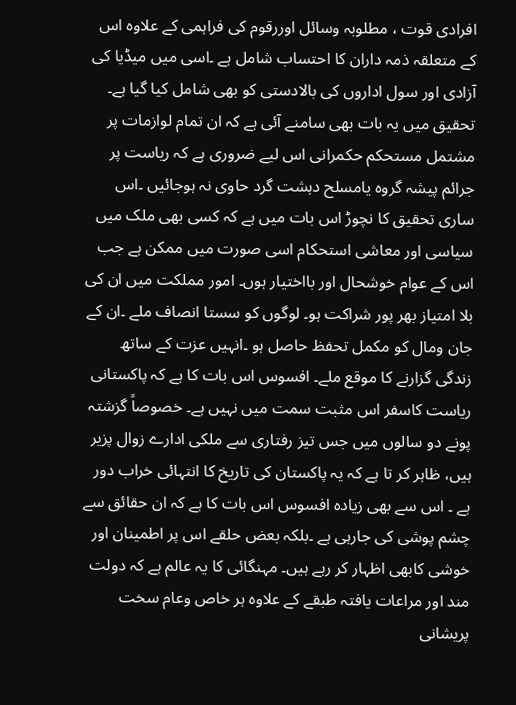افرادی قوت ، مطلوبہ وسائل اوررقوم کی فراہمی کے علاوہ اس کے متعلقہ ذمہ داران کا احتساب شامل ہے ۔اسی میں میڈیا کی آزادی اور سول اداروں کی بالادستی کو بھی شامل کیا گیا ہے۔ تحقیق میں یہ بات بھی سامنے آئی ہے کہ ان تمام لوازمات پر مشتمل مستحکم حکمرانی اس لیے ضروری ہے کہ ریاست پر جرائم پیشہ گروہ یامسلح دہشت گرد حاوی نہ ہوجائیں ۔اس ساری تحقیق کا نچوڑ اس بات میں ہے کہ کسی بھی ملک میں سیاسی اور معاشی استحکام اسی صورت میں ممکن ہے جب اس کے عوام خوشحال اور بااختیار ہوں۔ امور مملکت میں ان کی بلا امتیاز بھر پور شراکت ہو۔ لوگوں کو سستا انصاف ملے ۔ان کے جان ومال کو مکمل تحفظ حاصل ہو ۔انہیں عزت کے ساتھ زندگی گزارنے کا موقع ملے۔ افسوس اس بات کا ہے کہ پاکستانی ریاست کاسفر اس مثبت سمت میں نہیں ہے۔ خصوصاً گزشتہ پونے دو سالوں میں جس تیز رفتاری سے ملکی ادارے زوال پزیر ہیں، ظاہر کر تا ہے کہ یہ پاکستان کی تاریخ کا انتہائی خراب دور ہے ۔ اس سے بھی زیادہ افسوس اس بات کا ہے کہ ان حقائق سے چشم پوشی کی جارہی ہے ۔بلکہ بعض حلقے اس پر اطمینان اور خوشی کابھی اظہار کر رہے ہیں۔ مہنگائی کا یہ عالم ہے کہ دولت مند اور مراعات یافتہ طبقے کے علاوہ ہر خاص وعام سخت پریشانی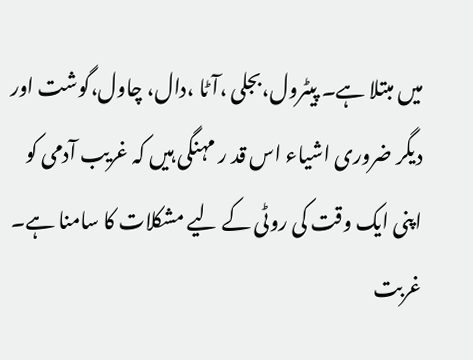میں مبتلا ہے۔ پیٹرول،بجلی ،آٹا ،دال، چاول،گوشت اور دیگر ضروری اشیاء اس قد ر مہنگی ہیں کہ غریب آدمی کو اپنی ایک وقت کی روٹی کے لیے مشکلات کا سامنا ہے۔ غربت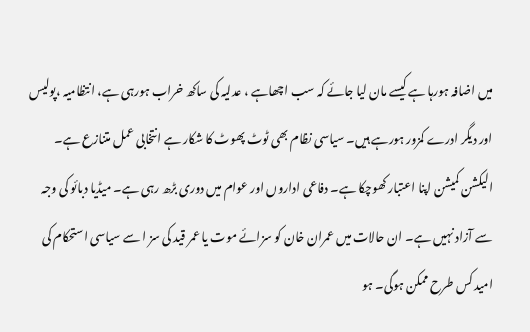میں اضافہ ہورہا ہے کیسے مان لیا جائے کہ سب اچھاہے ، عدلیہ کی ساکھ خراب ہورہی ہے، انتظامیہ ،پولیس اور دیگر ادرے کمزور ہورہے ہیں۔ سیاسی نظام بھی ٹوٹ پھوٹ کا شکار ہے انتخابی عمل متنازع ہے۔ الیکشن کمیشن اپنا اعتبار کھوچکا ہے۔ دفاعی اداروں اور عوام میں دوری بڑھ رہی ہے۔ میڈیا دبائو کی وجہ سے آزاد نہیں ہے۔ ان حالات میں عمران خان کو سزائے موت یا عمر قید کی سز ا سے سیاسی استحکام کی امید کس طرح ممکن ہوگی۔ ہو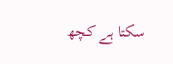سکتا ہے کچھ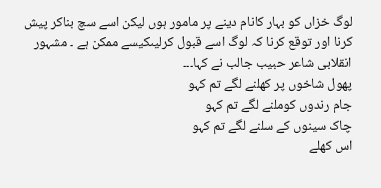لوگ خزاں کو بہار کانام دینے پر مامور ہوں لیکن اسے سچ بناکر پیش کرنا اور توقع کرنا کہ لوگ اسے قبول کرلیںکیسے ممکن ہے ۔ مشہور انقلابی شاعر حبیب جالب نے کہا۔۔۔
پھول شاخوں پر کھلنے لگے تم کہو
جام رندوں کوملنے لگے تم کہو
چاک سینوں کے سلنے لگے تم کہو
اس کھلے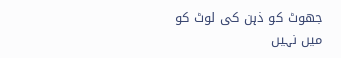جھوٹ کو ذہن کی لوٹ کو
میں نہیں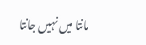مانتا میں نہیں جانتا